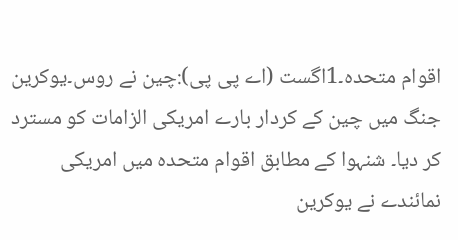اقوام متحدہ۔1اگست (اے پی پی):چین نے روس۔یوکرین جنگ میں چین کے کردار بارے امریکی الزامات کو مسترد کر دیا۔ شنہوا کے مطابق اقوام متحدہ میں امریکی نمائندے نے یوکرین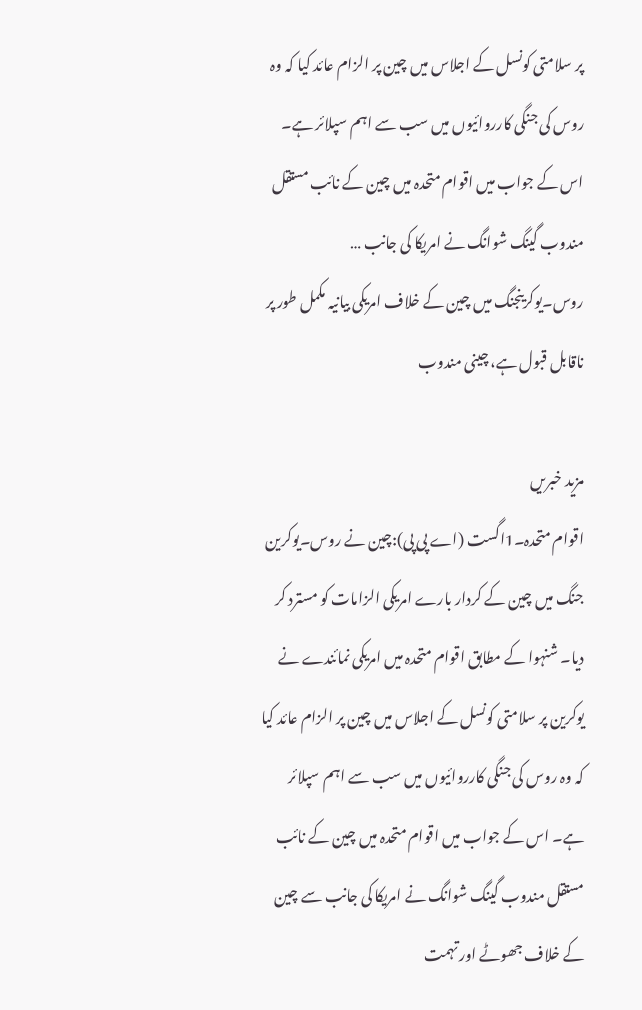پر سلامتی کونسل کے اجلاس میں چین پر الزام عائد کیا کہ وہ روس کی جنگی کارروائیوں میں سب سے اہم سپلائر ہے۔ اس کے جواب میں اقوام متحدہ میں چین کے نائب مستقل مندوب گینگ شوانگ نے امریکا کی جانب …
روس۔یوکرینجنگ میں چین کے خلاف امریکی بیانیہ مکمل طور پر ناقابل قبول ہے، چینی مندوب

مزید خبریں
اقوام متحدہ۔1اگست (اے پی پی):چین نے روس۔یوکرین جنگ میں چین کے کردار بارے امریکی الزامات کو مسترد کر دیا۔ شنہوا کے مطابق اقوام متحدہ میں امریکی نمائندے نے یوکرین پر سلامتی کونسل کے اجلاس میں چین پر الزام عائد کیا کہ وہ روس کی جنگی کارروائیوں میں سب سے اہم سپلائر ہے۔ اس کے جواب میں اقوام متحدہ میں چین کے نائب مستقل مندوب گینگ شوانگ نے امریکا کی جانب سے چین کے خلاف جھوٹے اور تہمت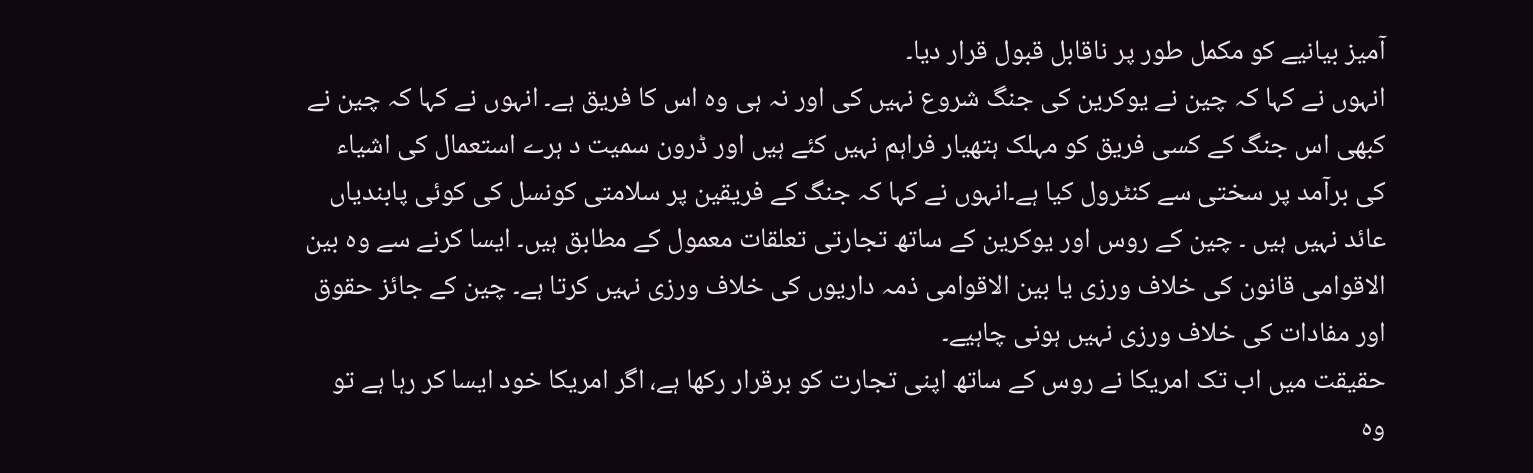آمیز بیانیے کو مکمل طور پر ناقابل قبول قرار دیا۔
انہوں نے کہا کہ چین نے یوکرین کی جنگ شروع نہیں کی اور نہ ہی وہ اس کا فریق ہے۔ انہوں نے کہا کہ چین نے کبھی اس جنگ کے کسی فریق کو مہلک ہتھیار فراہم نہیں کئے ہیں اور ڈرون سمیت د ہرے استعمال کی اشیاء کی برآمد پر سختی سے کنٹرول کیا ہے۔انہوں نے کہا کہ جنگ کے فریقین پر سلامتی کونسل کی کوئی پابندیاں عائد نہیں ہیں ۔ چین کے روس اور یوکرین کے ساتھ تجارتی تعلقات معمول کے مطابق ہیں۔ ایسا کرنے سے وہ بین الاقوامی قانون کی خلاف ورزی یا بین الاقوامی ذمہ داریوں کی خلاف ورزی نہیں کرتا ہے۔ چین کے جائز حقوق اور مفادات کی خلاف ورزی نہیں ہونی چاہیے۔
حقیقت میں اب تک امریکا نے روس کے ساتھ اپنی تجارت کو برقرار رکھا ہے، اگر امریکا خود ایسا کر رہا ہے تو وہ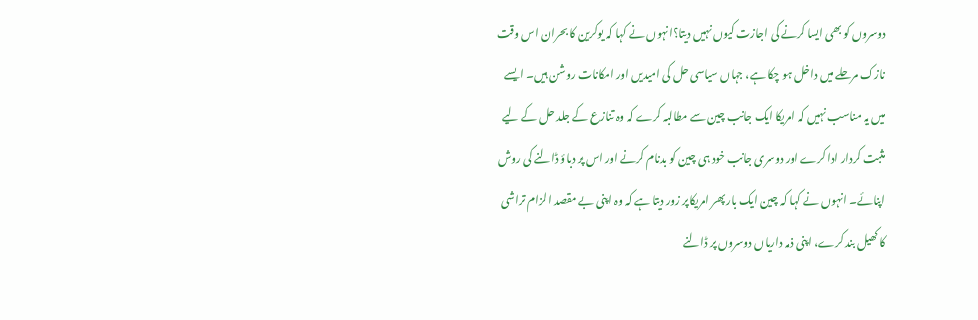دوسروں کو بھی ایسا کرنے کی اجازت کیوں نہیں دیتا؟انہوں نے کہا کہ یوکرین کا بحران اس وقت نازک مرحلے میں داخل ہو چکا ہے، جہاں سیاسی حل کی امیدیں اور امکانات روشن ہیں۔ ایسے میں یہ مناسب نہیں کہ امریکا ایک جانب چین سے مطالبہ کرے کہ وہ تنازع کے جلد حل کے لیے مثبت کردار ادا کرے اور دوسری جانب خود ہی چین کو بدنام کرنے اور اس پر دباؤ ڈالنے کی روش اپنائے۔ انہوں نے کہا کہ چین ایک بار پھر امریکاپر زور دیتا ہے کہ وہ اپنی بے مقصد الزام تراشی کا کھیل بند کرے، اپنی ذمہ داریاں دوسروں پر ڈالنے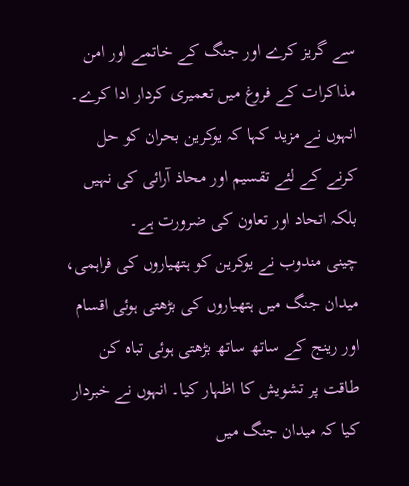سے گریز کرے اور جنگ کے خاتمے اور امن مذاکرات کے فروغ میں تعمیری کردار ادا کرے۔ انہوں نے مزید کہا کہ یوکرین بحران کو حل کرنے کے لئے تقسیم اور محاذ آرائی کی نہیں بلکہ اتحاد اور تعاون کی ضرورت ہے۔
چینی مندوب نے یوکرین کو ہتھیاروں کی فراہمی، میدان جنگ میں ہتھیاروں کی بڑھتی ہوئی اقسام اور رینج کے ساتھ ساتھ بڑھتی ہوئی تباہ کن طاقت پر تشویش کا اظہار کیا۔ انہوں نے خبردار کیا کہ میدان جنگ میں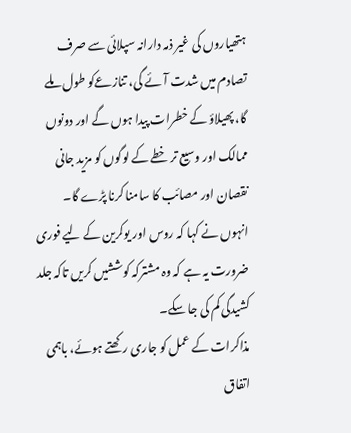ہتھیاروں کی غیر ذمہ دارانہ سپلائی سے صرف تصادم میں شدت آئے گی، تنازعےکو طول ملے گا، پھیلاؤ کے خطرات پیدا ہوں گے اور دونوں ممالک اور وسیع تر خطے کے لوگوں کو مزید جانی نقصان اور مصائب کا سامنا کرنا پڑے گا۔ انہوں نے کہا کہ روس اور یوکرین کے لیے فوری ضرورت یہ ہے کہ وہ مشترکہ کوششیں کریں تاکہ جلد کشیدگی کم کی جا سکے۔
مذاکرات کے عمل کو جاری رکھتے ہوئے، باہمی اتفاق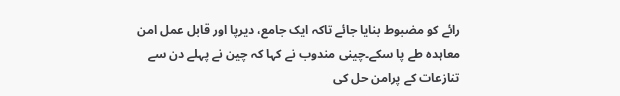رائے کو مضبوط بنایا جائے تاکہ ایک جامع، دیرپا اور قابل عمل امن معاہدہ طے پا سکے۔چینی مندوب نے کہا کہ چین نے پہلے دن سے تنازعات کے پرامن حل کی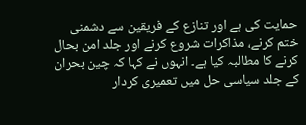حمایت کی ہے اور تنازع کے فریقین سے دشمنی ختم کرنے، مذاکرات شروع کرنے اور جلد امن بحال کرنے کا مطالبہ کیا ہے۔ انہوں نے کہا کہ چین بحران کے جلد سیاسی حل میں تعمیری کردار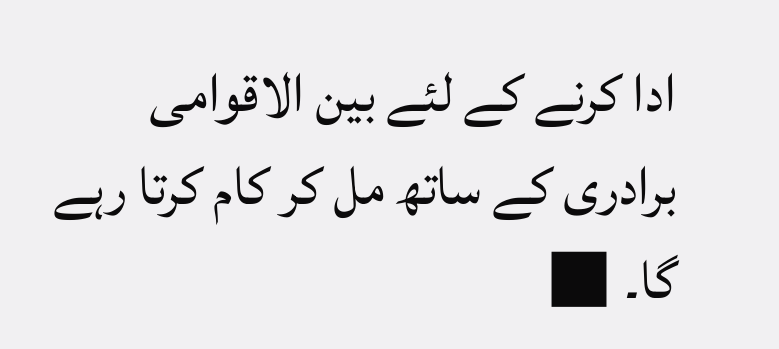ادا کرنے کے لئے بین الاقوامی برادری کے ساتھ مل کر کام کرتا رہے گا۔ ■